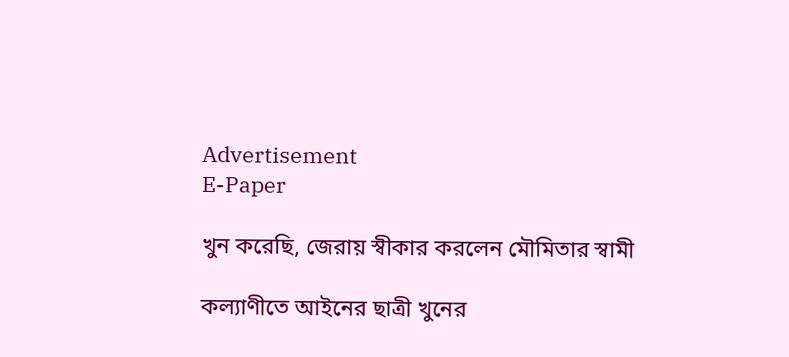Advertisement
E-Paper

খুন করেছি, জেরায় স্বীকার করলেন মৌমিতার স্বামী

কল্যাণীতে আইনের ছাত্রী খুনের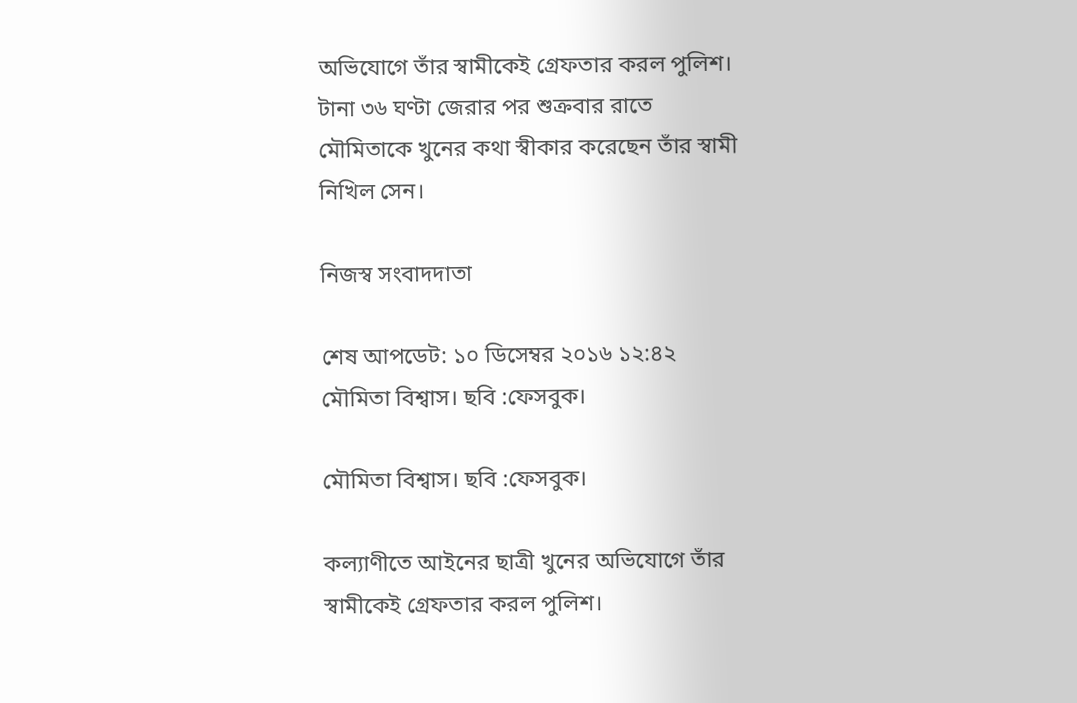অভিযোগে তাঁর স্বামীকেই গ্রেফতার করল পুলিশ। টানা ৩৬ ঘণ্টা জেরার পর শুক্রবার রাতে মৌমিতাকে খুনের কথা স্বীকার করেছেন তাঁর স্বামী নিখিল সেন।

নিজস্ব সংবাদদাতা

শেষ আপডেট: ১০ ডিসেম্বর ২০১৬ ১২:৪২
মৌমিতা বিশ্বাস। ছবি :ফেসবুক।

মৌমিতা বিশ্বাস। ছবি :ফেসবুক।

কল্যাণীতে আইনের ছাত্রী খুনের অভিযোগে তাঁর স্বামীকেই গ্রেফতার করল পুলিশ।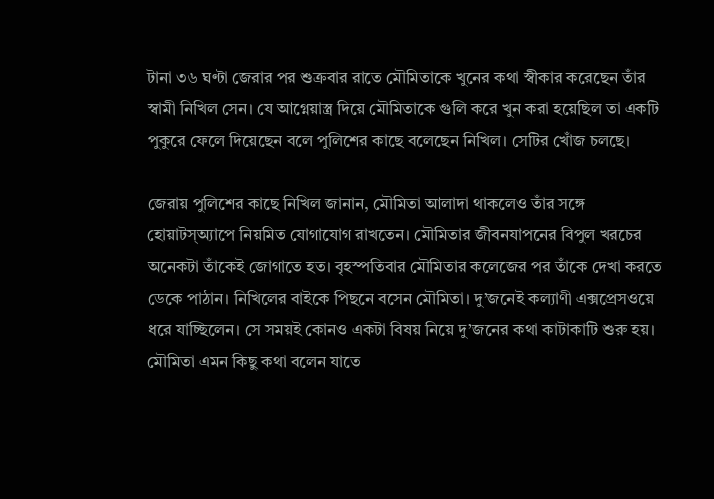টানা ৩৬ ঘণ্টা জেরার পর শুক্রবার রাতে মৌমিতাকে খুনের কথা স্বীকার করেছেন তাঁর স্বামী নিখিল সেন। যে আগ্নেয়াস্ত্র দিয়ে মৌমিতাকে গুলি করে খুন করা হয়েছিল তা একটি পুকুরে ফেলে দিয়েছেন বলে পুলিশের কাছে বলেছেন নিখিল। সেটির খোঁজ চলছে।

জেরায় পুলিশের কাছে নিখিল জানান, মৌমিতা আলাদা থাকলেও তাঁর সঙ্গে হোয়াটস‌্অ্যাপে নিয়মিত যোগাযোগ রাখতেন। মৌমিতার জীবনযাপনের বিপুল খরচের অনেকটা তাঁকেই জোগাতে হত। বৃহস্পতিবার মৌমিতার কলেজের পর তাঁকে দেখা করতে ডেকে পাঠান। নিখিলের বাইকে পিছনে বসেন মৌমিতা। দু’জনেই কল্যাণী এক্সপ্রেসওয়ে ধরে যাচ্ছিলেন। সে সময়ই কোনও একটা বিষয় নিয়ে দু’জনের কথা কাটাকাটি শুরু হয়। মৌমিতা এমন কিছু কথা বলেন যাতে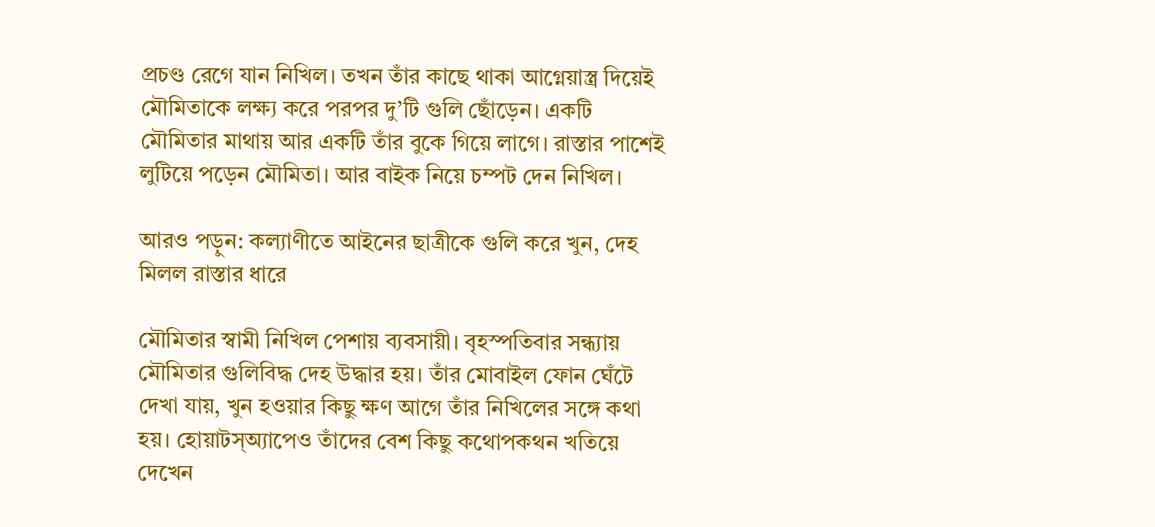প্রচণ্ড রেগে যান নিখিল। তখন তাঁর কাছে থাকা আগ্নেয়াস্ত্র দিয়েই মৌমিতাকে লক্ষ্য করে পরপর দু’টি গুলি ছোঁড়েন। একটি মৌমিতার মাথায় আর একটি তাঁর বুকে গিয়ে লাগে। রাস্তার পাশেই লুটিয়ে পড়েন মৌমিতা। আর বাইক নিয়ে চম্পট দেন নিখিল।

আরও পড়ুন: কল্যাণীতে আইনের ছাত্রীকে গুলি করে খুন, দেহ মিলল রাস্তার ধারে

মৌমিতার স্বামী নিখিল পেশায় ব্যবসায়ী। বৃহস্পতিবার সন্ধ্যায় মৌমিতার গুলিবিদ্ধ দেহ উদ্ধার হয়। তাঁর মোবাইল ফোন ঘেঁটে দেখা যায়, খুন হওয়ার কিছু ক্ষণ আগে তাঁর নিখিলের সঙ্গে কথা হয়। হোয়াটস‌্অ্যাপেও তাঁদের বেশ কিছু কথোপকথন খতিয়ে দেখেন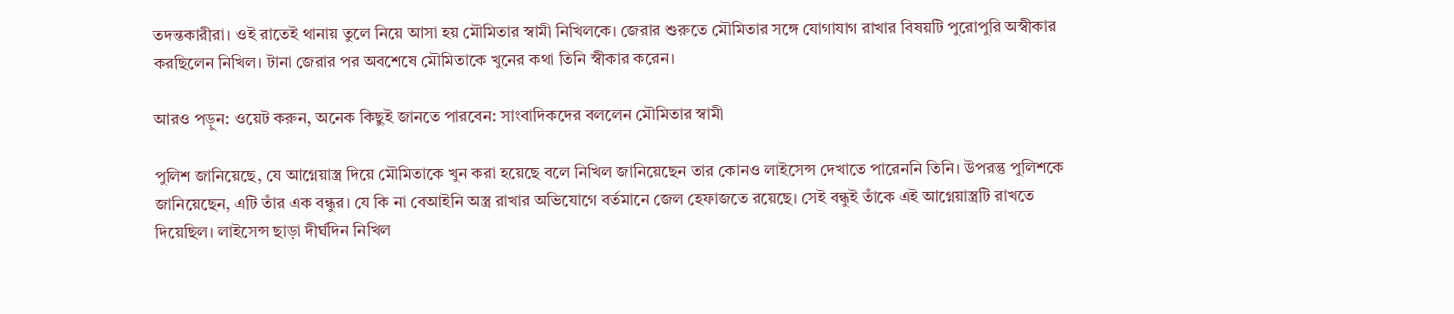তদন্তকারীরা। ওই রাতেই থানায় তুলে নিয়ে আসা হয় মৌমিতার স্বামী নিখিলকে। জেরার শুরুতে মৌমিতার সঙ্গে যোগাযাগ রাখার বিষয়টি পুরোপুরি অস্বীকার করছিলেন নিখিল। টানা জেরার পর অবশেষে মৌমিতাকে খুনের কথা তিনি স্বীকার করেন।

আরও পড়ুন: ওয়েট করুন, অনেক কিছুই জানতে পারবেন: সাংবাদিকদের বললেন মৌমিতার স্বামী

পুলিশ জানিয়েছে, যে আগ্নেয়াস্ত্র দিয়ে মৌমিতাকে খুন করা হয়েছে বলে নিখিল জানিয়েছেন তার কোনও লাইসেন্স দেখাতে পারেননি তিনি। উপরন্তু পুলিশকে জানিয়েছেন, এটি তাঁর এক বন্ধুর। যে কি না বেআইনি অস্ত্র রাখার অভিযোগে বর্তমানে জেল হেফাজতে রয়েছে। সেই বন্ধুই তাঁকে এই আগ্নেয়াস্ত্রটি রাখতে দিয়েছিল। লাইসেন্স ছাড়া দীর্ঘদিন নিখিল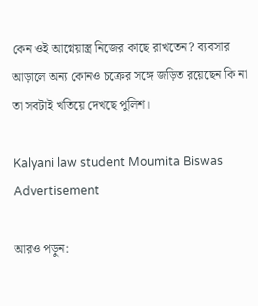কেন ওই আগ্নেয়াস্ত্র নিজের কাছে রাখতেন? ব্যবসার আড়ালে অন্য কোনও চক্রের সঙ্গে জড়িত রয়েছেন কি না তা সবটাই খতিয়ে দেখছে পুলিশ।

Kalyani law student Moumita Biswas
Advertisement

আরও পড়ুন: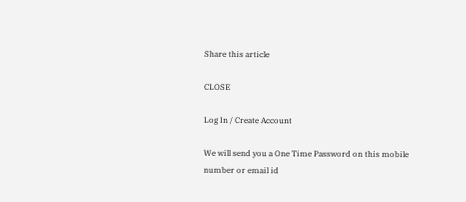Share this article

CLOSE

Log In / Create Account

We will send you a One Time Password on this mobile number or email id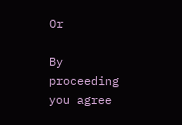Or

By proceeding you agree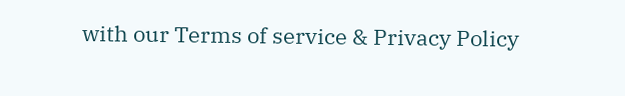with our Terms of service & Privacy Policy